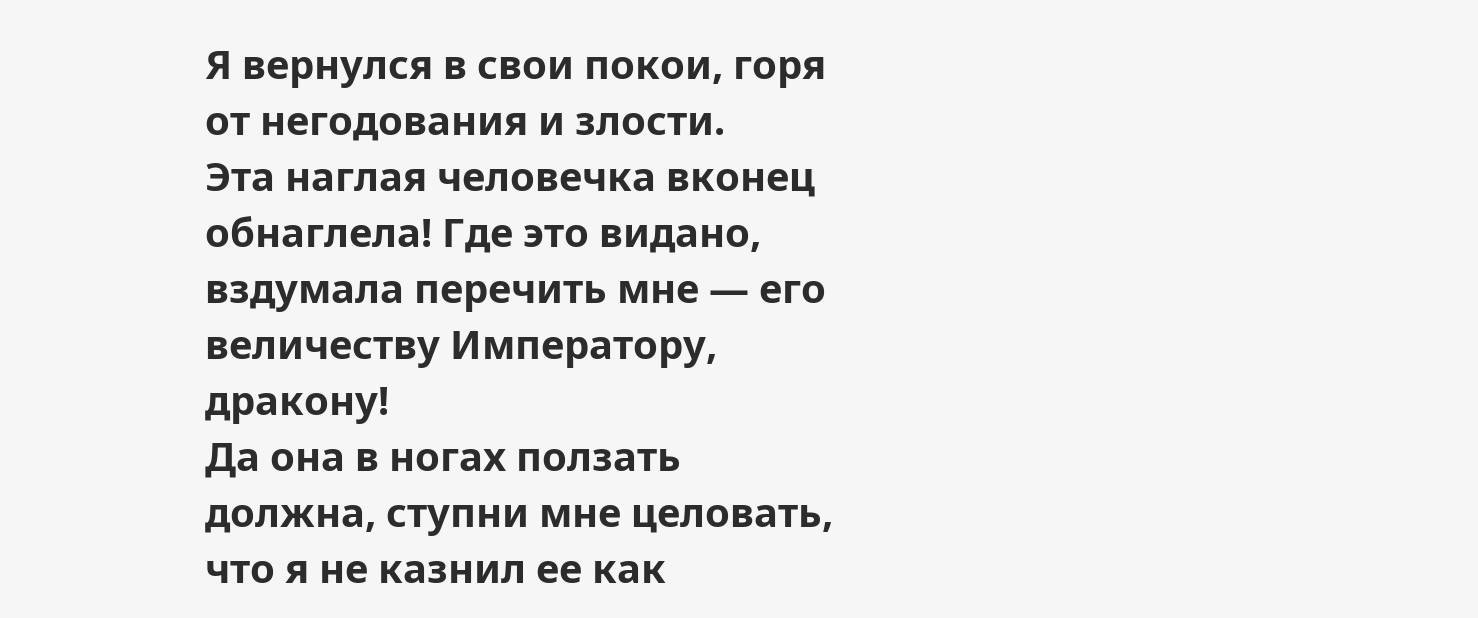Я вернулся в свои покои, горя от негодования и злости.
Эта наглая человечка вконец обнаглела! Где это видано, вздумала перечить мне — его величеству Императору, дракону!
Да она в ногах ползать должна, ступни мне целовать, что я не казнил ее как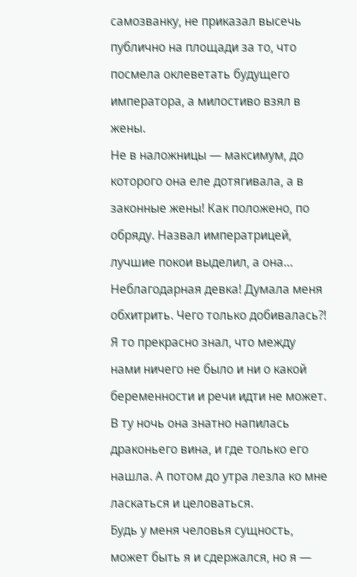самозванку, не приказал высечь публично на площади за то, что посмела оклеветать будущего императора, а милостиво взял в жены.
Не в наложницы — максимум, до которого она еле дотягивала, а в законные жены! Как положено, по обряду. Назвал императрицей, лучшие покои выделил, а она…
Неблагодарная девка! Думала меня обхитрить. Чего только добивалась⁈
Я то прекрасно знал, что между нами ничего не было и ни о какой беременности и речи идти не может. В ту ночь она знатно напилась драконьего вина, и где только его нашла. А потом до утра лезла ко мне ласкаться и целоваться.
Будь у меня человья сущность, может быть я и сдержался, но я —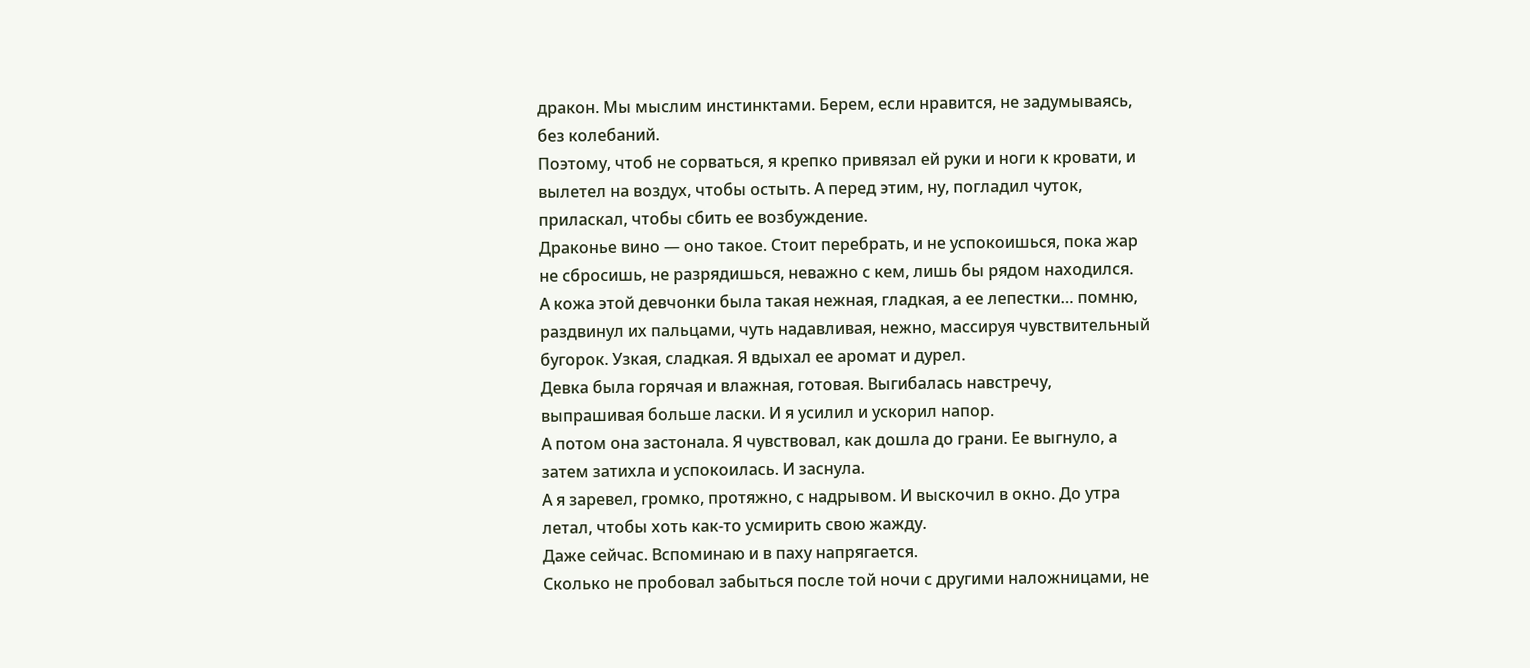дракон. Мы мыслим инстинктами. Берем, если нравится, не задумываясь, без колебаний.
Поэтому, чтоб не сорваться, я крепко привязал ей руки и ноги к кровати, и вылетел на воздух, чтобы остыть. А перед этим, ну, погладил чуток, приласкал, чтобы сбить ее возбуждение.
Драконье вино — оно такое. Стоит перебрать, и не успокоишься, пока жар не сбросишь, не разрядишься, неважно с кем, лишь бы рядом находился.
А кожа этой девчонки была такая нежная, гладкая, а ее лепестки… помню, раздвинул их пальцами, чуть надавливая, нежно, массируя чувствительный бугорок. Узкая, сладкая. Я вдыхал ее аромат и дурел.
Девка была горячая и влажная, готовая. Выгибалась навстречу, выпрашивая больше ласки. И я усилил и ускорил напор.
А потом она застонала. Я чувствовал, как дошла до грани. Ее выгнуло, а затем затихла и успокоилась. И заснула.
А я заревел, громко, протяжно, с надрывом. И выскочил в окно. До утра летал, чтобы хоть как-то усмирить свою жажду.
Даже сейчас. Вспоминаю и в паху напрягается.
Сколько не пробовал забыться после той ночи с другими наложницами, не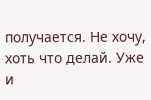получается. Не хочу, хоть что делай. Уже и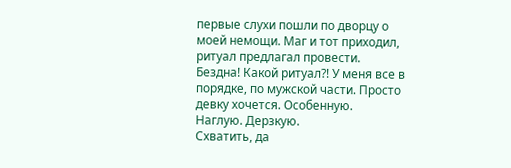первые слухи пошли по дворцу о моей немощи. Маг и тот приходил, ритуал предлагал провести.
Бездна! Какой ритуал⁈ У меня все в порядке, по мужской части. Просто девку хочется. Особенную.
Наглую. Дерзкую.
Схватить, да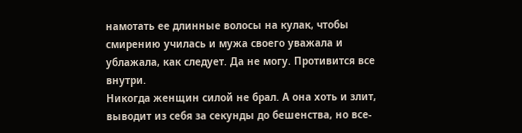намотать ее длинные волосы на кулак, чтобы смирению училась и мужа своего уважала и ублажала, как следует. Да не могу. Противится все внутри.
Никогда женщин силой не брал. А она хоть и злит, выводит из себя за секунды до бешенства, но все-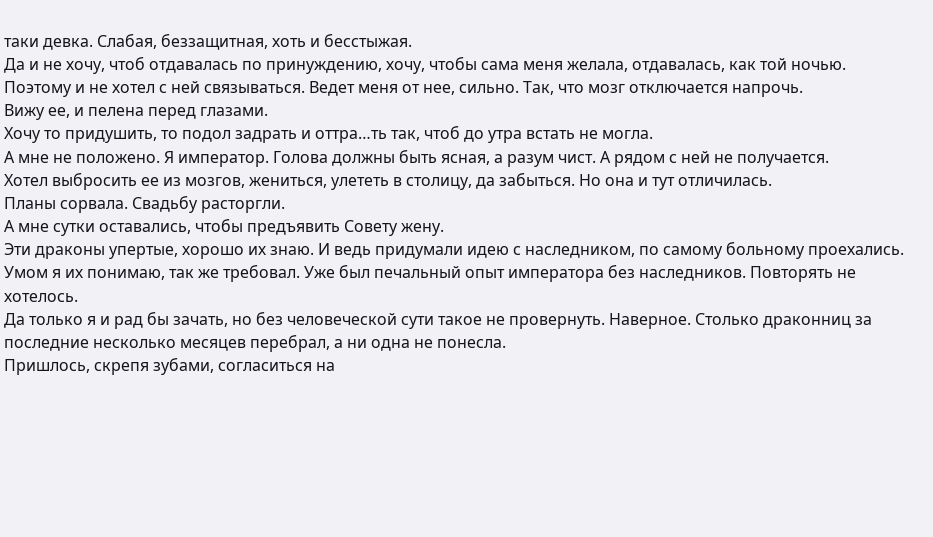таки девка. Слабая, беззащитная, хоть и бесстыжая.
Да и не хочу, чтоб отдавалась по принуждению, хочу, чтобы сама меня желала, отдавалась, как той ночью.
Поэтому и не хотел с ней связываться. Ведет меня от нее, сильно. Так, что мозг отключается напрочь.
Вижу ее, и пелена перед глазами.
Хочу то придушить, то подол задрать и оттра…ть так, чтоб до утра встать не могла.
А мне не положено. Я император. Голова должны быть ясная, а разум чист. А рядом с ней не получается.
Хотел выбросить ее из мозгов, жениться, улететь в столицу, да забыться. Но она и тут отличилась.
Планы сорвала. Свадьбу расторгли.
А мне сутки оставались, чтобы предъявить Совету жену.
Эти драконы упертые, хорошо их знаю. И ведь придумали идею с наследником, по самому больному проехались. Умом я их понимаю, так же требовал. Уже был печальный опыт императора без наследников. Повторять не хотелось.
Да только я и рад бы зачать, но без человеческой сути такое не провернуть. Наверное. Столько драконниц за последние несколько месяцев перебрал, а ни одна не понесла.
Пришлось, скрепя зубами, согласиться на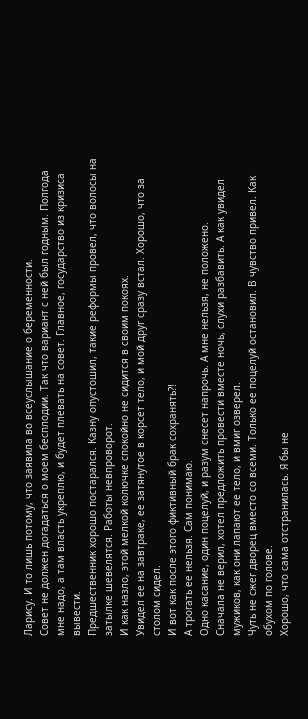Ларису. И то лишь потому, что заявила во всеуслышание о беременности.
Совет не должен догадаться о моем бесплодии. Так что вариант с ней был годным. Полгода мне надо, а там власть укреплю, и будет плевать на совет. Главное, государство из кризиса вывести.
Предшественник хорошо постарался. Казну опустошил, такие реформы провел, что волосы на затылке шевелятся. Работы невпроворот.
И как назло, этой мелкой колючке спокойно не сидится в своим покоях.
Увидел ее на завтраке, ее затянутое в корсет тело, и мой друг сразу встал. Хорошо, что за столом сидел.
И вот как после этого фиктивный брак сохранять⁈
А трогать ее нельзя. Сам понимаю.
Одно касание, один поцелуй, и разум снесет напрочь. А мне нельзя, не положено.
Сначала не верил, хотел предложить провести вместе ночь, слухи разбавить. А как увидел мужиков, как они лапают ее тело, и вмиг озверел.
Чуть не сжег дворец вместо со всеми. Только ее поцелуй остановил. В чувство привел. Как обухом по голове.
Хорошо, что сама отстранилась. Я бы не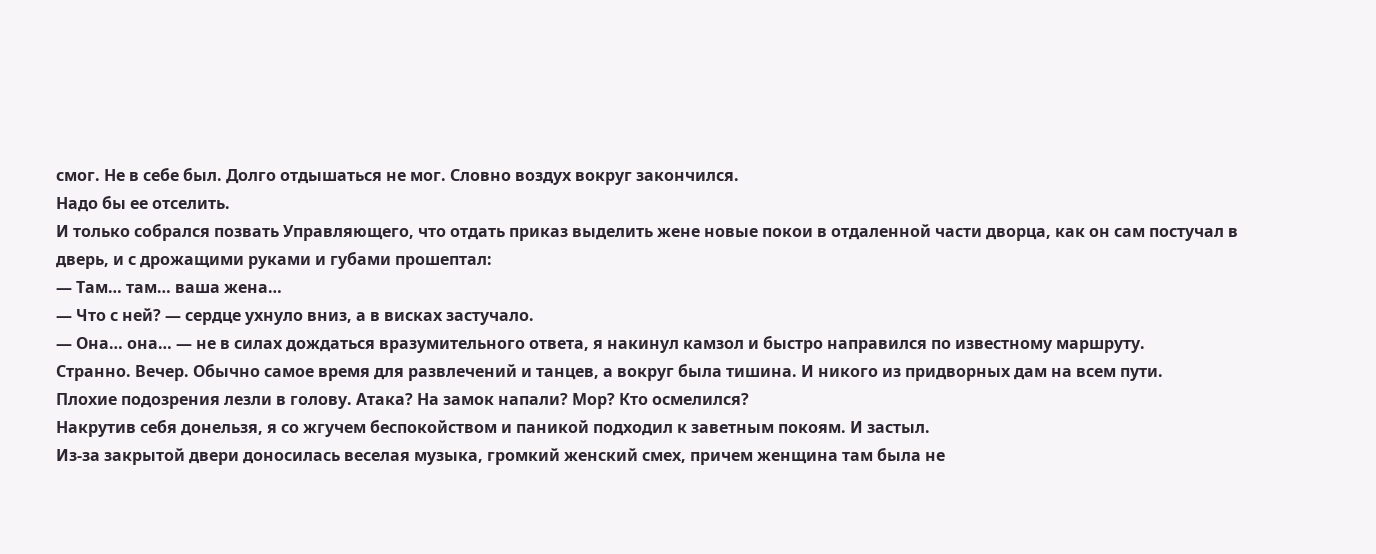смог. Не в себе был. Долго отдышаться не мог. Словно воздух вокруг закончился.
Надо бы ее отселить.
И только собрался позвать Управляющего, что отдать приказ выделить жене новые покои в отдаленной части дворца, как он сам постучал в дверь, и с дрожащими руками и губами прошептал:
— Там… там… ваша жена…
— Что с ней? — сердце ухнуло вниз, а в висках застучало.
— Она… она… — не в силах дождаться вразумительного ответа, я накинул камзол и быстро направился по известному маршруту.
Странно. Вечер. Обычно самое время для развлечений и танцев, а вокруг была тишина. И никого из придворных дам на всем пути.
Плохие подозрения лезли в голову. Атака? На замок напали? Мор? Кто осмелился?
Накрутив себя донельзя, я со жгучем беспокойством и паникой подходил к заветным покоям. И застыл.
Из-за закрытой двери доносилась веселая музыка, громкий женский смех, причем женщина там была не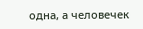одна, а человечек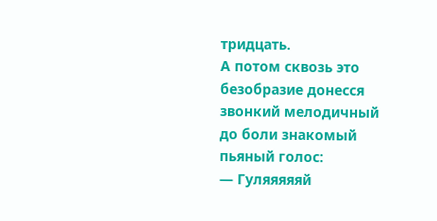тридцать.
А потом сквозь это безобразие донесся звонкий мелодичный до боли знакомый пьяный голос:
— Гуляяяяяй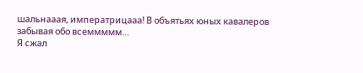шальнааая, императрицааа! В объятьях юных кавалеров забывая обо всеммммм…
Я сжал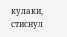кулаки, стиснул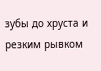зубы до хруста и резким рывком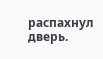распахнул дверь.